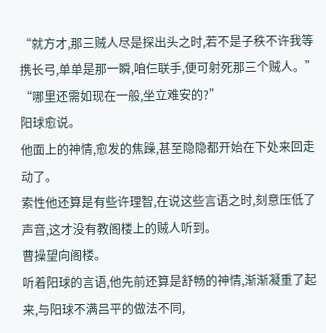“就方才,那三贼人尽是探出头之时,若不是子秩不许我等携长弓,单单是那一瞬,咱仨联手,便可射死那三个贼人。”
“哪里还需如现在一般,坐立难安的?”
阳球愈说。
他面上的神情,愈发的焦躁,甚至隐隐都开始在下处来回走动了。
索性他还算是有些许理智,在说这些言语之时,刻意压低了声音,这才没有教阁楼上的贼人听到。
曹操望向阁楼。
听着阳球的言语,他先前还算是舒畅的神情,渐渐凝重了起来,与阳球不满吕平的做法不同,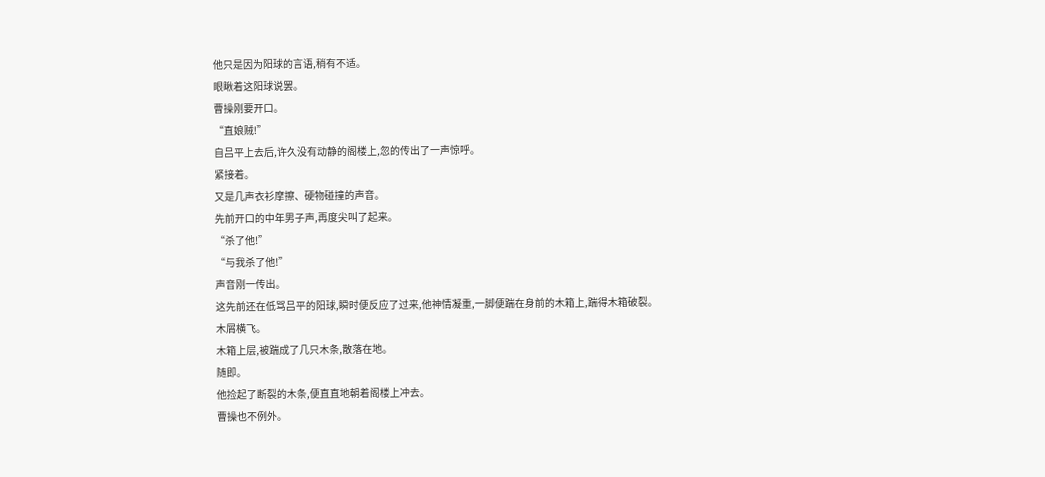他只是因为阳球的言语,稍有不适。
眼瞅着这阳球说罢。
曹操刚要开口。
“直娘贼!”
自吕平上去后,许久没有动静的阁楼上,忽的传出了一声惊呼。
紧接着。
又是几声衣衫摩擦、硬物碰撞的声音。
先前开口的中年男子声,再度尖叫了起来。
“杀了他!”
“与我杀了他!”
声音刚一传出。
这先前还在低骂吕平的阳球,瞬时便反应了过来,他神情凝重,一脚便踹在身前的木箱上,踹得木箱破裂。
木屑横飞。
木箱上层,被踹成了几只木条,散落在地。
随即。
他捡起了断裂的木条,便直直地朝着阁楼上冲去。
曹操也不例外。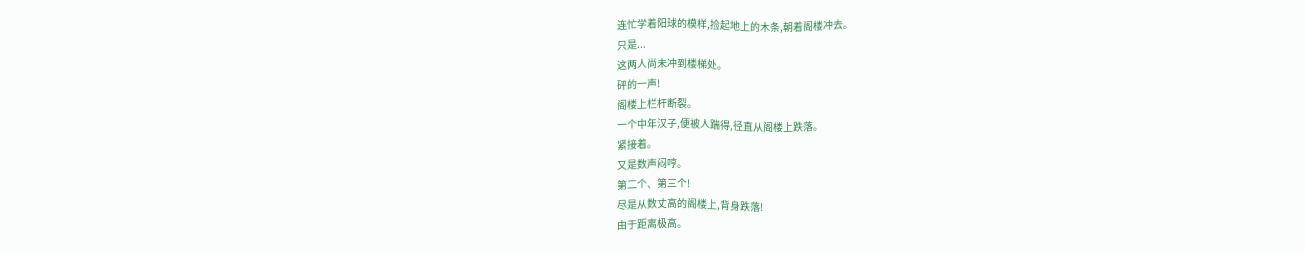连忙学着阳球的模样,捡起地上的木条,朝着阁楼冲去。
只是...
这两人尚未冲到楼梯处。
砰的一声!
阁楼上栏杆断裂。
一个中年汉子,便被人踹得,径直从阁楼上跌落。
紧接着。
又是数声闷哼。
第二个、第三个!
尽是从数丈高的阁楼上,背身跌落!
由于距离极高。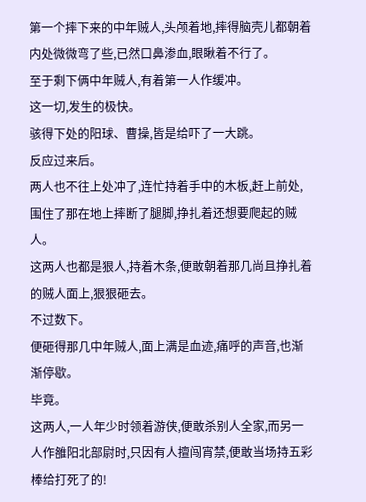第一个摔下来的中年贼人,头颅着地,摔得脑壳儿都朝着内处微微弯了些,已然口鼻渗血,眼瞅着不行了。
至于剩下俩中年贼人,有着第一人作缓冲。
这一切,发生的极快。
骇得下处的阳球、曹操,皆是给吓了一大跳。
反应过来后。
两人也不往上处冲了,连忙持着手中的木板,赶上前处,围住了那在地上摔断了腿脚,挣扎着还想要爬起的贼人。
这两人也都是狠人,持着木条,便敢朝着那几尚且挣扎着的贼人面上,狠狠砸去。
不过数下。
便砸得那几中年贼人,面上满是血迹,痛呼的声音,也渐渐停歇。
毕竟。
这两人,一人年少时领着游侠,便敢杀别人全家,而另一人作雒阳北部尉时,只因有人擅闯宵禁,便敢当场持五彩棒给打死了的!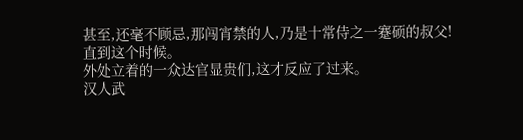甚至,还毫不顾忌,那闯宵禁的人,乃是十常侍之一蹇硕的叔父!
直到这个时候。
外处立着的一众达官显贵们,这才反应了过来。
汉人武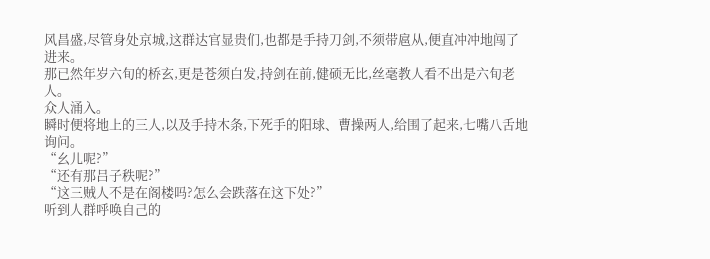风昌盛,尽管身处京城,这群达官显贵们,也都是手持刀剑,不须带扈从,便直冲冲地闯了进来。
那已然年岁六旬的桥玄,更是苍须白发,持剑在前,健硕无比,丝毫教人看不出是六旬老人。
众人涌入。
瞬时便将地上的三人,以及手持木条,下死手的阳球、曹操两人,给围了起来,七嘴八舌地询问。
“幺儿呢?”
“还有那吕子秩呢?”
“这三贼人不是在阁楼吗?怎么会跌落在这下处?”
听到人群呼唤自己的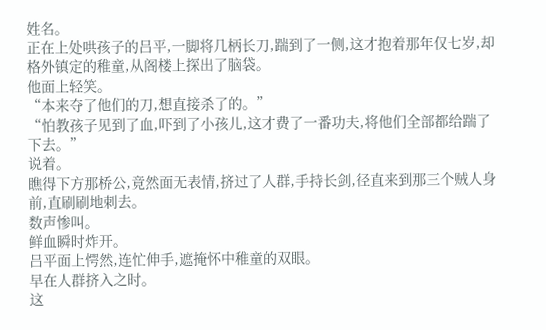姓名。
正在上处哄孩子的吕平,一脚将几柄长刀,踹到了一侧,这才抱着那年仅七岁,却格外镇定的稚童,从阁楼上探出了脑袋。
他面上轻笑。
“本来夺了他们的刀,想直接杀了的。”
“怕教孩子见到了血,吓到了小孩儿,这才费了一番功夫,将他们全部都给踹了下去。”
说着。
瞧得下方那桥公,竟然面无表情,挤过了人群,手持长剑,径直来到那三个贼人身前,直刷刷地刺去。
数声惨叫。
鲜血瞬时炸开。
吕平面上愕然,连忙伸手,遮掩怀中稚童的双眼。
早在人群挤入之时。
这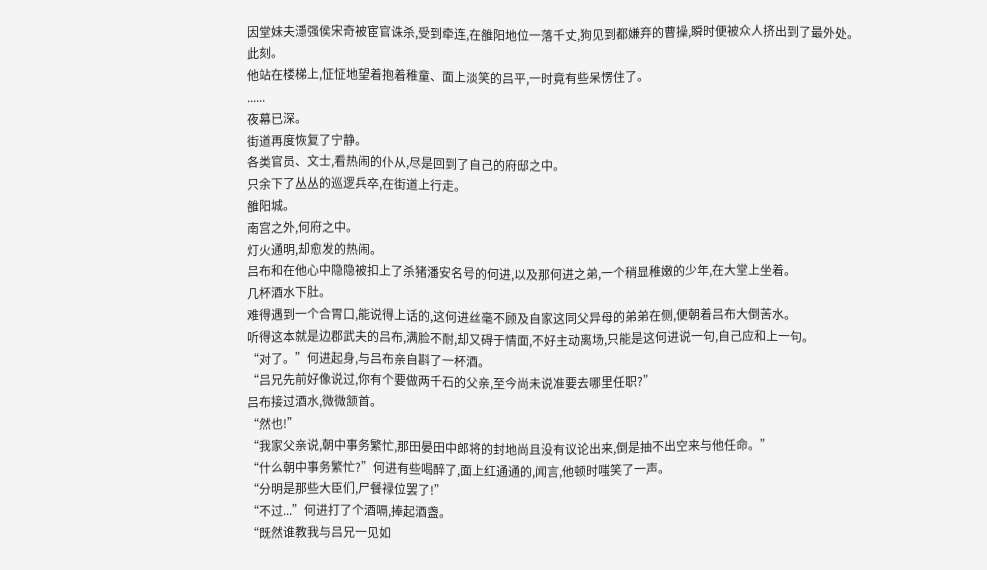因堂妹夫濦强侯宋奇被宦官诛杀,受到牵连,在雒阳地位一落千丈,狗见到都嫌弃的曹操,瞬时便被众人挤出到了最外处。
此刻。
他站在楼梯上,怔怔地望着抱着稚童、面上淡笑的吕平,一时竟有些呆愣住了。
......
夜幕已深。
街道再度恢复了宁静。
各类官员、文士,看热闹的仆从,尽是回到了自己的府邸之中。
只余下了丛丛的巡逻兵卒,在街道上行走。
雒阳城。
南宫之外,何府之中。
灯火通明,却愈发的热闹。
吕布和在他心中隐隐被扣上了杀猪潘安名号的何进,以及那何进之弟,一个稍显稚嫩的少年,在大堂上坐着。
几杯酒水下肚。
难得遇到一个合胃口,能说得上话的,这何进丝毫不顾及自家这同父异母的弟弟在侧,便朝着吕布大倒苦水。
听得这本就是边郡武夫的吕布,满脸不耐,却又碍于情面,不好主动离场,只能是这何进说一句,自己应和上一句。
“对了。”何进起身,与吕布亲自斟了一杯酒。
“吕兄先前好像说过,你有个要做两千石的父亲,至今尚未说准要去哪里任职?”
吕布接过酒水,微微颔首。
“然也!”
“我家父亲说,朝中事务繁忙,那田晏田中郎将的封地尚且没有议论出来,倒是抽不出空来与他任命。”
“什么朝中事务繁忙?”何进有些喝醉了,面上红通通的,闻言,他顿时嗤笑了一声。
“分明是那些大臣们,尸餐禄位罢了!”
“不过...”何进打了个酒嗝,捧起酒盏。
“既然谁教我与吕兄一见如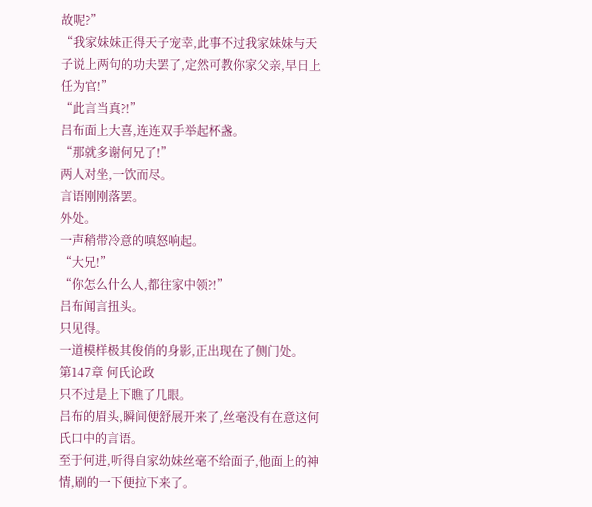故呢?”
“我家妹妹正得天子宠幸,此事不过我家妹妹与天子说上两句的功夫罢了,定然可教你家父亲,早日上任为官!”
“此言当真?!”
吕布面上大喜,连连双手举起杯盏。
“那就多谢何兄了!”
两人对坐,一饮而尽。
言语刚刚落罢。
外处。
一声稍带冷意的嗔怒响起。
“大兄!”
“你怎么什么人,都往家中领?!”
吕布闻言扭头。
只见得。
一道模样极其俊俏的身影,正出现在了侧门处。
第147章 何氏论政
只不过是上下瞧了几眼。
吕布的眉头,瞬间便舒展开来了,丝毫没有在意这何氏口中的言语。
至于何进,听得自家幼妹丝毫不给面子,他面上的神情,刷的一下便拉下来了。